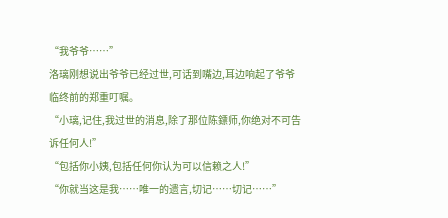“我爷爷……”
洛璃刚想说出爷爷已经过世,可话到嘴边,耳边响起了爷爷临终前的郑重叮嘱。
“小璃,记住,我过世的消息,除了那位陈鏢师,你绝对不可告诉任何人!”
“包括你小姨,包括任何你认为可以信赖之人!”
“你就当这是我……唯一的遗言,切记……切记……”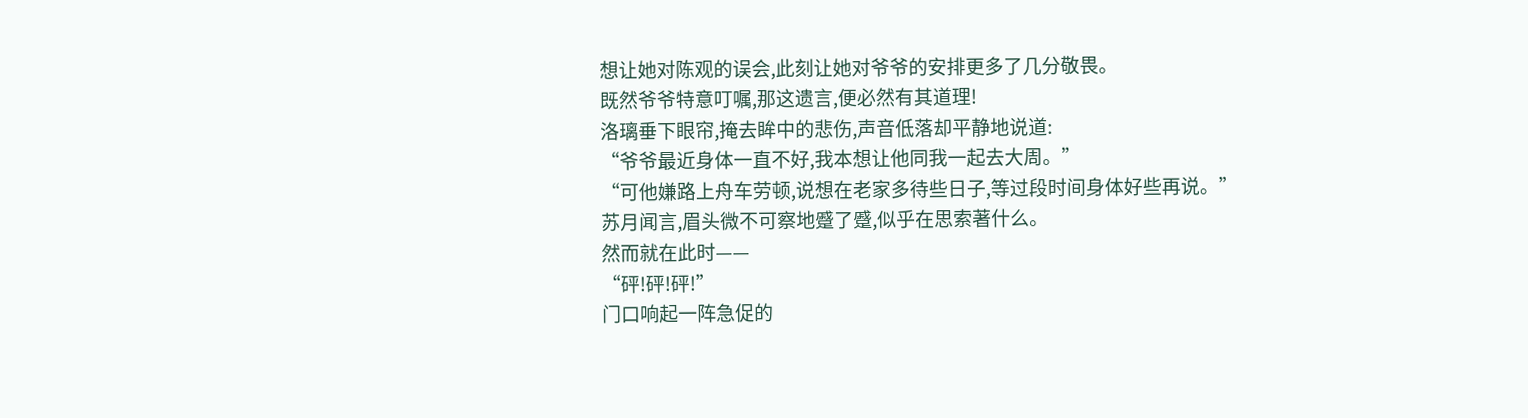想让她对陈观的误会,此刻让她对爷爷的安排更多了几分敬畏。
既然爷爷特意叮嘱,那这遗言,便必然有其道理!
洛璃垂下眼帘,掩去眸中的悲伤,声音低落却平静地说道:
“爷爷最近身体一直不好,我本想让他同我一起去大周。”
“可他嫌路上舟车劳顿,说想在老家多待些日子,等过段时间身体好些再说。”
苏月闻言,眉头微不可察地蹙了蹙,似乎在思索著什么。
然而就在此时——
“砰!砰!砰!”
门口响起一阵急促的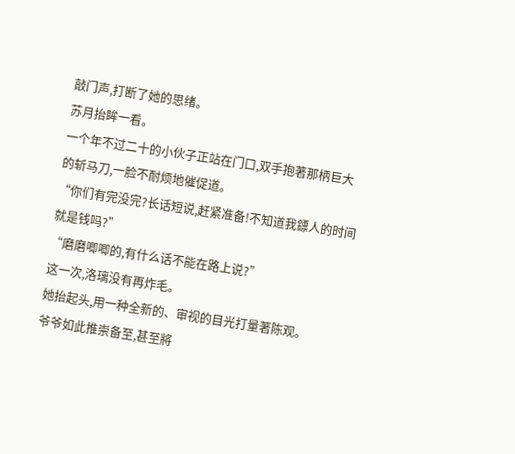敲门声,打断了她的思绪。
苏月抬眸一看。
一个年不过二十的小伙子正站在门口,双手抱著那柄巨大的斩马刀,一脸不耐烦地催促道。
“你们有完没完?长话短说,赶紧准备!不知道我鏢人的时间就是钱吗?”
“磨磨唧唧的,有什么话不能在路上说?”
这一次,洛璃没有再炸毛。
她抬起头,用一种全新的、审视的目光打量著陈观。
爷爷如此推崇备至,甚至將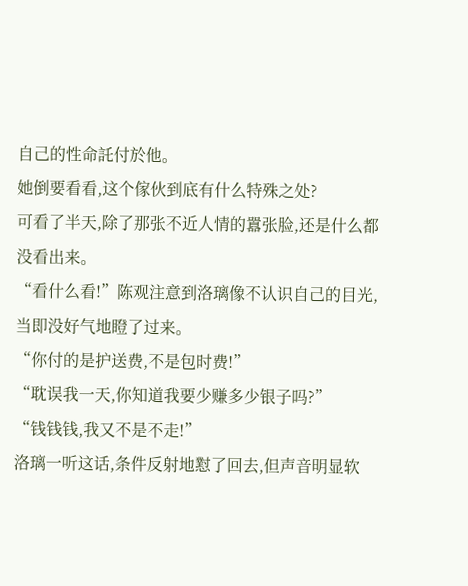自己的性命託付於他。
她倒要看看,这个傢伙到底有什么特殊之处?
可看了半天,除了那张不近人情的囂张脸,还是什么都没看出来。
“看什么看!”陈观注意到洛璃像不认识自己的目光,当即没好气地瞪了过来。
“你付的是护送费,不是包时费!”
“耽误我一天,你知道我要少赚多少银子吗?”
“钱钱钱,我又不是不走!”
洛璃一听这话,条件反射地懟了回去,但声音明显软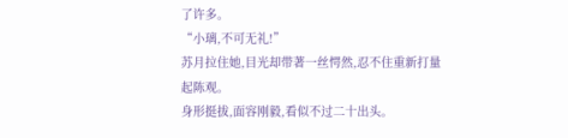了许多。
“小璃,不可无礼!”
苏月拉住她,目光却带著一丝愕然,忍不住重新打量起陈观。
身形挺拔,面容刚毅,看似不过二十出头。